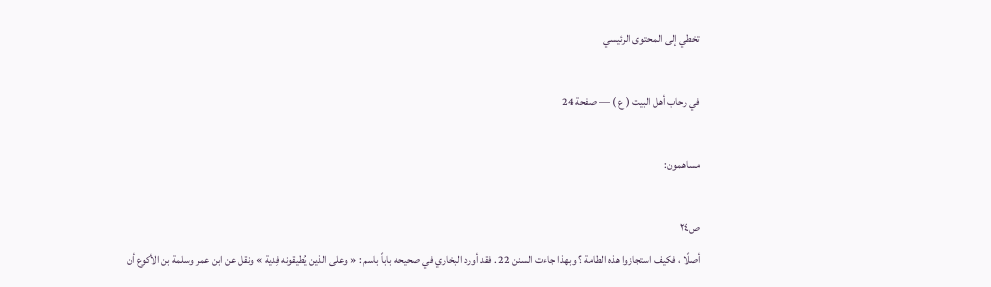تخطي إلى المحتوى الرئيسي

في رحاب أهل البيت ( ع ) — صفحة 24

مساهمون:

ص٢٤
أصلًا ، فكيف استجازوا هذه الطامة ؟ وبهذا جاءت السنن 22 . فقد أورد البخاري في صحيحه باباً باسم : « وعلى الذين يُطيقونه فِدية » ونقل عن ابن عمر وسلمة بن الأكوع أن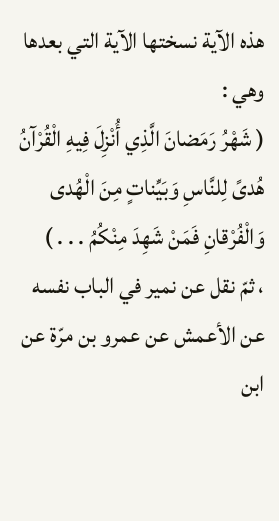هذه الآية نسختها الآية التي بعدها وهي :
( شَهْرُ رَمَضانَ الَّذِي أُنْزِلَ فِيهِ الْقُرْآنُ هُدىً لِلنَّاسِ وَبَيِّناتٍ مِنَ الْهُدى وَالْفُرْقانِ فَمَنْ شَهِدَ مِنْكُمُ . . . )
، ثمّ نقل عن نمير في الباب نفسه عن الأعمش عن عمرو بن مرّة عن ابن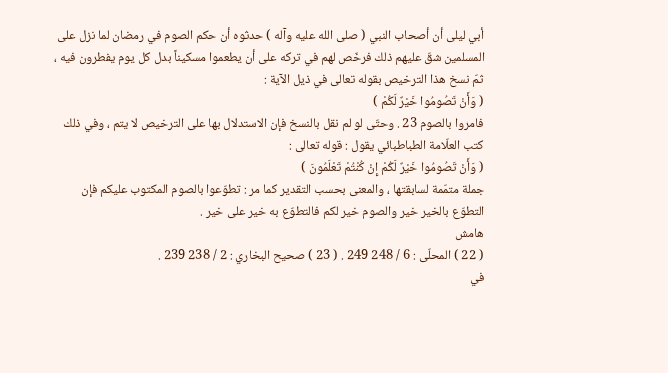أبي ليلى أن أصحاب النبي ( صلى الله عليه وآله ) حدثوه أن حكم الصوم في رمضان لما نزل على المسلمين شقّ عليهم ذلك فرخّص لهم في تركه على أن يطعموا مسكيناً بدل كل يوم يفطرون فيه ، ثمّ نسخ هذا الترخيص بقوله تعالى في ذيل الآية :
( وَأَنْ تَصُومُوا خَيْرٌ لَكُمْ )
فامروا بالصوم 23 . وحتّى لو لم نقل بالنسخ فإن الاستدلال بها على الترخيص لا يتم ، وفي ذلك كتب العلّامة الطباطبائي يقول : قوله تعالى :
( وَأَنْ تَصُومُوا خَيْرٌ لَكُمْ إِنْ كُنْتُمْ تَعْلَمُونَ )
جملة متمّمة لسابقتها ، والمعنى بحسب التقدير كما مر : تطوّعوا بالصوم المكتوب عليكم فإن التطوّع بالخير خير والصوم خير لكم فالتطوّع به خير على خير .
هامش
( 22 ) المحلّى : 6 / 248 249 . ( 23 ) صحيح البخاري : 2 / 238 239 .
في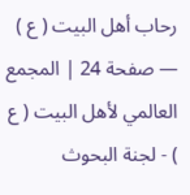رحاب أهل البيت ( ع ) — صفحة 24 | المجمع العالمي لأهل البيت ( ع ) - لجنة البحوث